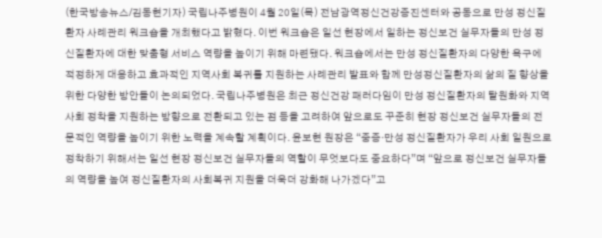(한국방송뉴스/김동현기자) 국립나주병원이 4월 20일(목) 전남광역정신건강증진센터와 공동으로 만성 정신질환자 사례관리 워크숍을 개최했다고 밝혔다. 이번 워크숍은 일선 현장에서 일하는 정신보건 실무자들의 만성 정신질환자에 대한 맞춤형 서비스 역량을 높이기 위해 마련됐다. 워크숍에서는 만성 정신질환자의 다양한 욕구에 적정하게 대응하고 효과적인 지역사회 복귀를 지원하는 사례관리 발표와 함께 만성정신질환자의 삶의 질 향상을 위한 다양한 방안들이 논의되었다. 국립나주병원은 최근 정신건강 패러다임이 만성 정신질환자의 탈원화와 지역사회 정착을 지원하는 방향으로 전환되고 있는 점 등을 고려하여 앞으로도 꾸준히 현장 정신보건 실무자들의 전문적인 역량을 높이기 위한 노력을 계속할 계획이다. 윤보현 원장은 “중증·만성 정신질환자가 우리 사회 일원으로 정착하기 위해서는 일선 현장 정신보건 실무자들의 역할이 무엇보다도 중요하다”며 “앞으로 정신보건 실무자들의 역량을 높여 정신질환자의 사회복귀 지원을 더욱더 강화해 나가겠다”고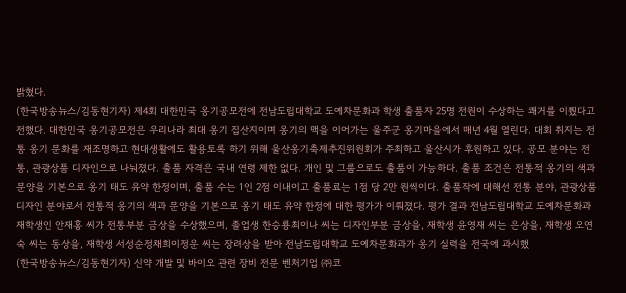밝혔다.
(한국방송뉴스/김동현기자) 제4회 대한민국 옹기공모전에 전남도립대학교 도예차문화과 학생 출품자 25명 전원이 수상하는 쾌거를 이뤘다고 전했다. 대한민국 옹기공모전은 우리나라 최대 옹기 집산지이며 옹기의 맥을 이어가는 울주군 옹기마을에서 매년 4월 열린다. 대회 취지는 전통 옹기 문화를 재조명하고 현대생활에도 활용토록 하기 위해 울산옹기축제추진위원회가 주최하고 울산시가 후원하고 있다. 공모 분야는 전통, 관광상품 디자인으로 나눠졌다. 출품 자격은 국내 연령 제한 없다. 개인 및 그룹으로도 출품이 가능하다. 출품 조건은 전통적 옹기의 색과 문양을 기본으로 옹기 태도 유약 한정이며, 출품 수는 1인 2점 이내이고 출품료는 1점 당 2만 원씩이다. 출품작에 대해선 전통 분야, 관광상품 디자인 분야로서 전통적 옹기의 색과 문양을 기본으로 옹기 태도 유약 한정에 대한 평가가 이뤄졌다. 평가 결과 전남도립대학교 도예차문화과 재학생인 안재홍 씨가 전통부분 금상을 수상했으며, 졸업생 한승룡최이나 씨는 디자인부분 금상을, 재학생 윤영재 씨는 은상을, 재학생 오연숙 씨는 동상을, 재학생 서성순정채희이정운 씨는 장려상을 받아 전남도립대학교 도예차문화과가 옹기 실력을 전국에 과시했
(한국방송뉴스/김동현기자) 신약 개발 및 바이오 관련 장비 전문 벤처기업 ㈜코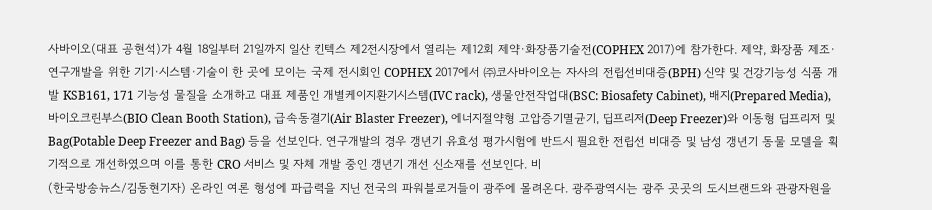사바이오(대표 공현석)가 4월 18일부터 21일까지 일산 킨텍스 제2전시장에서 열리는 제12회 제약·화장품기술전(COPHEX 2017)에 참가한다. 제약, 화장품 제조·연구개발을 위한 기기·시스템·기술이 한 곳에 모이는 국제 전시회인 COPHEX 2017에서 ㈜코사바이오는 자사의 전립선비대증(BPH) 신약 및 건강기능성 식품 개발 KSB161, 171 기능성 물질을 소개하고 대표 제품인 개별케이지환기시스템(IVC rack), 생물안전작업대(BSC: Biosafety Cabinet), 배지(Prepared Media), 바이오크린부스(BIO Clean Booth Station), 급속동결기(Air Blaster Freezer), 에너지절약형 고압증기멸균기, 딥프리저(Deep Freezer)와 이동형 딥프리저 및 Bag(Potable Deep Freezer and Bag) 등을 선보인다. 연구개발의 경우 갱년기 유효성 평가시험에 반드시 필요한 전립선 비대증 및 남성 갱년기 동물 모델을 획기적으로 개선하였으며 이를 통한 CRO 서비스 및 자체 개발 중인 갱년기 개선 신소재를 선보인다. 비
(한국방송뉴스/김동현기자) 온라인 여론 형성에 파급력을 지닌 전국의 파워블로거들이 광주에 몰려온다. 광주광역시는 광주 곳곳의 도시브랜드와 관광자원을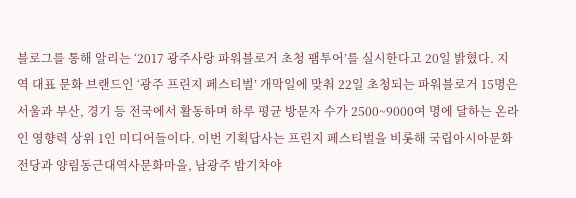블로그를 통해 알리는 ‘2017 광주사랑 파워블로거 초청 팸투어’를 실시한다고 20일 밝혔다. 지역 대표 문화 브랜드인 ‘광주 프린지 페스티벌’ 개막일에 맞춰 22일 초청되는 파워블로거 15명은 서울과 부산, 경기 등 전국에서 활동하며 하루 평균 방문자 수가 2500~9000여 명에 달하는 온라인 영향력 상위 1인 미디어들이다. 이번 기획답사는 프린지 페스티벌을 비롯해 국립아시아문화전당과 양림동근대역사문화마을, 남광주 밤기차야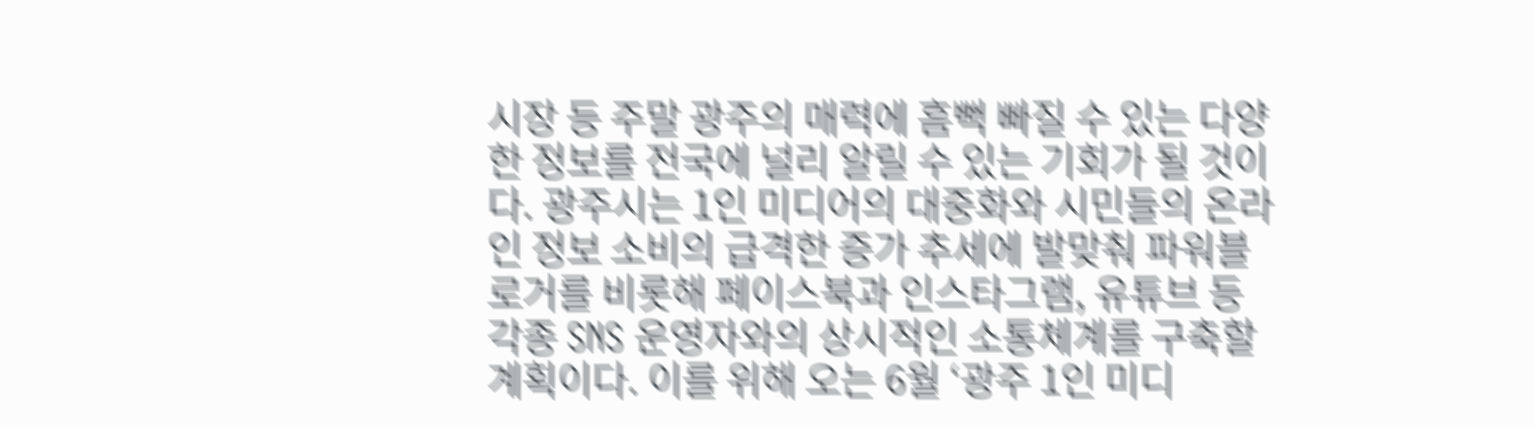시장 등 주말 광주의 매력에 흠뻑 빠질 수 있는 다양한 정보를 전국에 널리 알릴 수 있는 기회가 될 것이다. 광주시는 1인 미디어의 대중화와 시민들의 온라인 정보 소비의 급격한 증가 추세에 발맞춰 파워블로거를 비롯해 페이스북과 인스타그램, 유튜브 등 각종 SNS 운영자와의 상시적인 소통체계를 구축할 계획이다. 이를 위해 오는 6월 ‘광주 1인 미디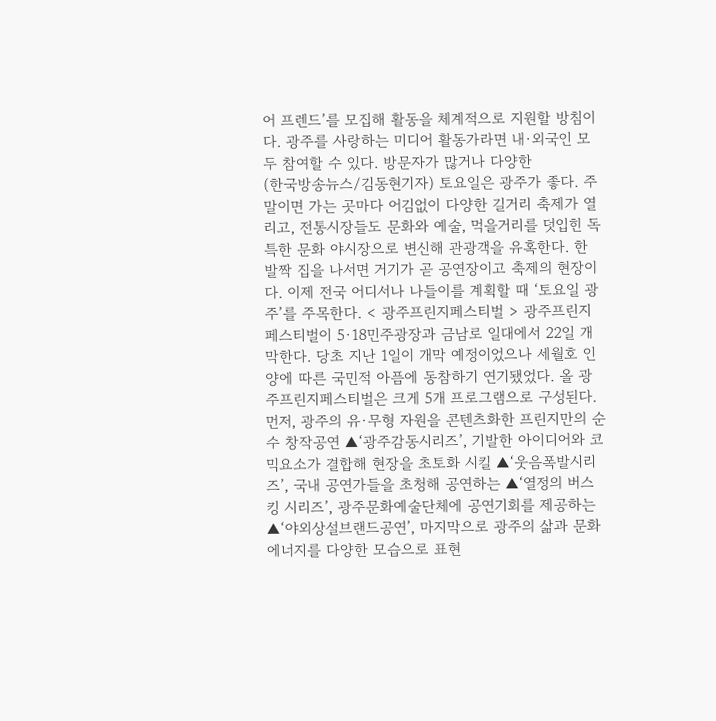어 프렌드’를 모집해 활동을 체계적으로 지원할 방침이다. 광주를 사랑하는 미디어 활동가라면 내·외국인 모두 참여할 수 있다. 방문자가 많거나 다양한
(한국방송뉴스/김동현기자) 토요일은 광주가 좋다. 주말이면 가는 곳마다 어김없이 다양한 길거리 축제가 열리고, 전통시장들도 문화와 예술, 먹을거리를 덧입힌 독특한 문화 야시장으로 변신해 관광객을 유혹한다. 한 발짝 집을 나서면 거기가 곧 공연장이고 축제의 현장이다. 이제 전국 어디서나 나들이를 계획할 때 ‘토요일 광주’를 주목한다. < 광주프린지페스티벌 > 광주프린지페스티벌이 5·18민주광장과 금남로 일대에서 22일 개막한다. 당초 지난 1일이 개막 예정이었으나 세월호 인양에 따른 국민적 아픔에 동참하기 연기됐었다. 올 광주프린지페스티벌은 크게 5개 프로그램으로 구성된다. 먼저, 광주의 유·무형 자원을 콘텐츠화한 프린지만의 순수 창작공연 ▲‘광주감동시리즈’, 기발한 아이디어와 코믹요소가 결합해 현장을 초토화 시킬 ▲‘웃음폭발시리즈’, 국내 공연가들을 초청해 공연하는 ▲‘열정의 버스킹 시리즈’, 광주문화예술단체에 공연기회를 제공하는 ▲‘야외상설브랜드공연’, 마지막으로 광주의 삶과 문화 에너지를 다양한 모습으로 표현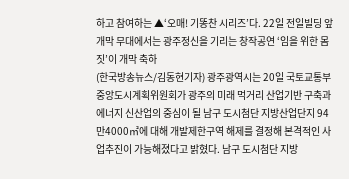하고 참여하는 ▲‘오매! 기똥찬 시리즈’다. 22일 전일빌딩 앞 개막 무대에서는 광주정신을 기리는 창작공연 ‘임을 위한 몸짓’이 개막 축하
(한국방송뉴스/김동현기자) 광주광역시는 20일 국토교통부 중앙도시계획위원회가 광주의 미래 먹거리 산업기반 구축과 에너지 신산업의 중심이 될 남구 도시첨단 지방산업단지 94만4000㎡에 대해 개발제한구역 해제를 결정해 본격적인 사업추진이 가능해졌다고 밝혔다. 남구 도시첨단 지방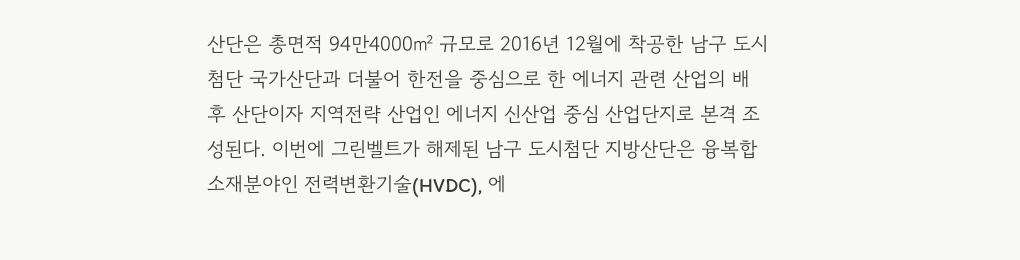산단은 총면적 94만4000㎡ 규모로 2016년 12월에 착공한 남구 도시첨단 국가산단과 더불어 한전을 중심으로 한 에너지 관련 산업의 배후 산단이자 지역전략 산업인 에너지 신산업 중심 산업단지로 본격 조성된다. 이번에 그린벨트가 해제된 남구 도시첨단 지방산단은 융복합 소재분야인 전력변환기술(HVDC), 에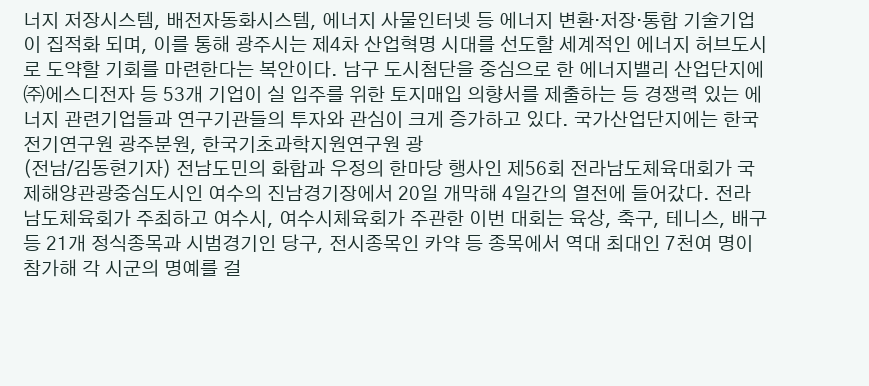너지 저장시스템, 배전자동화시스템, 에너지 사물인터넷 등 에너지 변환·저장·통합 기술기업이 집적화 되며, 이를 통해 광주시는 제4차 산업혁명 시대를 선도할 세계적인 에너지 허브도시로 도약할 기회를 마련한다는 복안이다. 남구 도시첨단을 중심으로 한 에너지밸리 산업단지에 ㈜에스디전자 등 53개 기업이 실 입주를 위한 토지매입 의향서를 제출하는 등 경쟁력 있는 에너지 관련기업들과 연구기관들의 투자와 관심이 크게 증가하고 있다. 국가산업단지에는 한국전기연구원 광주분원, 한국기초과학지원연구원 광
(전남/김동현기자) 전남도민의 화합과 우정의 한마당 행사인 제56회 전라남도체육대회가 국제해양관광중심도시인 여수의 진남경기장에서 20일 개막해 4일간의 열전에 들어갔다. 전라남도체육회가 주최하고 여수시, 여수시체육회가 주관한 이번 대회는 육상, 축구, 테니스, 배구 등 21개 정식종목과 시범경기인 당구, 전시종목인 카약 등 종목에서 역대 최대인 7천여 명이 참가해 각 시군의 명예를 걸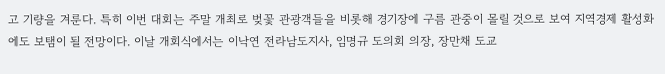고 기량을 겨룬다. 특히 이번 대회는 주말 개최로 벚꽃 관광객들을 비롯해 경기장에 구름 관중이 몰릴 것으로 보여 지역경제 활성화에도 보탬이 될 전망이다. 이날 개회식에서는 이낙연 전라남도지사, 임명규 도의회 의장, 장만채 도교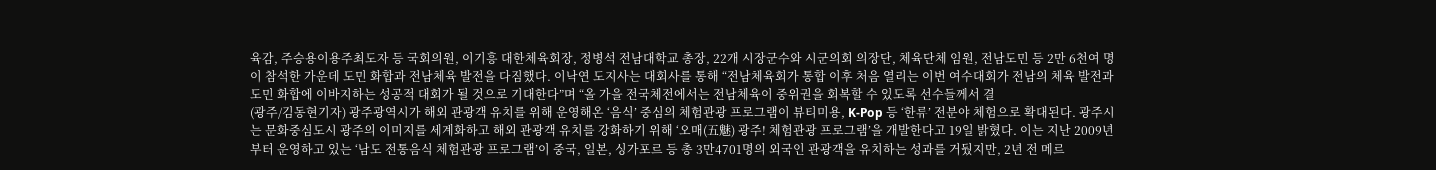육감, 주승용이용주최도자 등 국회의원, 이기흥 대한체육회장, 정병석 전남대학교 총장, 22개 시장군수와 시군의회 의장단, 체육단체 임원, 전남도민 등 2만 6천여 명이 참석한 가운데 도민 화합과 전남체육 발전을 다짐했다. 이낙연 도지사는 대회사를 통해 “전남체육회가 통합 이후 처음 열리는 이번 여수대회가 전남의 체육 발전과 도민 화합에 이바지하는 성공적 대회가 될 것으로 기대한다”며 “올 가을 전국체전에서는 전남체육이 중위권을 회복할 수 있도록 선수들께서 결
(광주/김동현기자) 광주광역시가 해외 관광객 유치를 위해 운영해온 ‘음식’ 중심의 체험관광 프로그램이 뷰티미용, K-Pop 등 ‘한류’ 전분야 체험으로 확대된다. 광주시는 문화중심도시 광주의 이미지를 세계화하고 해외 관광객 유치를 강화하기 위해 ‘오매(五魅) 광주! 체험관광 프로그램’을 개발한다고 19일 밝혔다. 이는 지난 2009년부터 운영하고 있는 ‘남도 전통음식 체험관광 프로그램’이 중국, 일본, 싱가포르 등 총 3만4701명의 외국인 관광객을 유치하는 성과를 거뒀지만, 2년 전 메르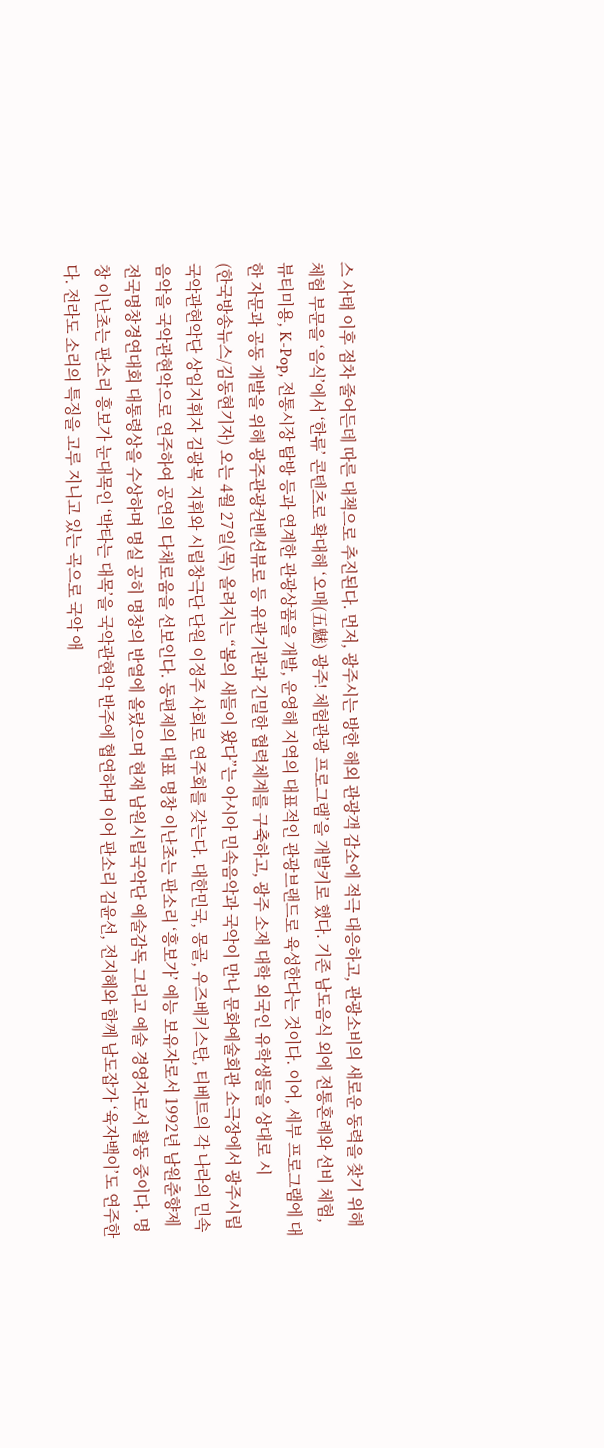스 사태 이후 점차 줄어든데 따른 대책으로 추진된다. 먼저, 광주시는 방한 해외 관광객 감소에 적극 대응하고, 관광소비의 새로운 동력을 찾기 위해 체험 부문을 ‘음식’에서 ‘한류’ 콘텐츠로 확대해 ‘오매(五魅) 광주! 체험관광 프로그램’을 개발키로 했다. 기존 남도음식 외에 전통혼례와 선비 체험, 뷰티미용, K-Pop, 전통시장 탐방 등과 연계한 관광상품을 개발, 운영해 지역의 대표적인 관광브랜드로 육성한다는 것이다. 이어, 세부 프로그램에 대한 자문과 공동 개발을 위해 광주관광컨벤션뷰로 등 유관기관과 긴밀한 협력체계를 구축하고, 광주 소재 대학 외국인 유학생들을 상대로 시
(한국방송뉴스/김동현기자) 오는 4월 27일(목) 올려지는 “봄의 새들이 왔다”는 아시아 민속음악과 국악이 만나 문화예술회관 소극장에서 광주시립국악관현악단 상임지휘자 김광복 지휘와 시립창극단 단원 이정주 사회로 연주회를 갖는다. 대한민국, 몽골, 우즈베키스탄, 티베트의 각 나라의 민속음악을 국악관현악으로 연주하여 공연의 다채로움을 선보인다. 동편제의 대표 명창 이난초는 판소리 ‘흥보가’ 예능 보유자로서 1992년 남원춘향제 전국명창경연대회 대통령상을 수상하며 명실 공히 명창의 반열에 올랐으며 현재 남원시립국악단 예술감독 그리고 예술 경영자로서 활동 중이다. 명창 이난초는 판소리 흥보가 눈대목인 ‘박타는 대목’을 국악관현악 반주에 협연하며 이어 판소리 김윤선, 전지혜와 함께 남도잡가 ‘육자백이’도 연주한다. 전라도 소리의 특징을 고루 지니고 있는 곡으로 국악 애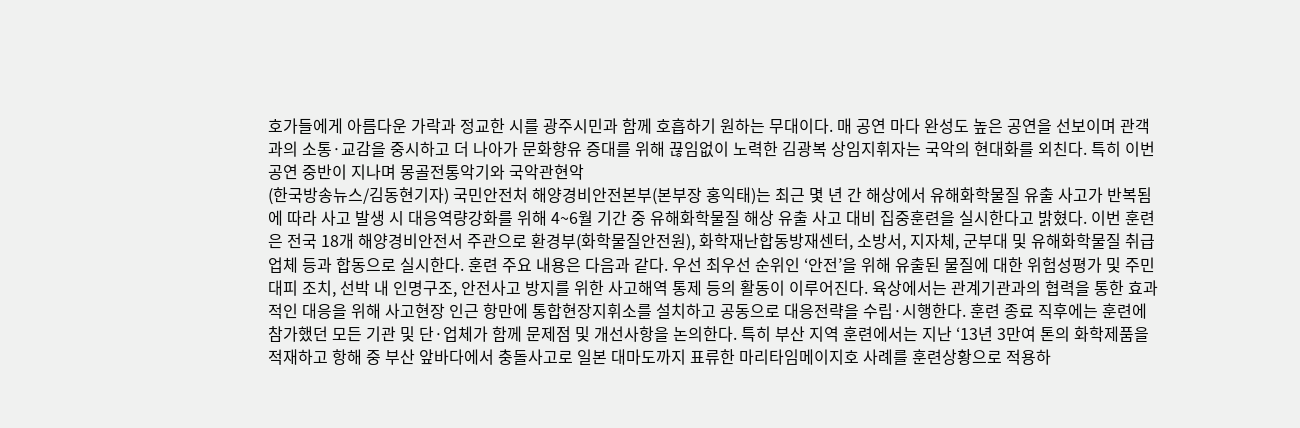호가들에게 아름다운 가락과 정교한 시를 광주시민과 함께 호흡하기 원하는 무대이다. 매 공연 마다 완성도 높은 공연을 선보이며 관객과의 소통·교감을 중시하고 더 나아가 문화향유 증대를 위해 끊임없이 노력한 김광복 상임지휘자는 국악의 현대화를 외친다. 특히 이번 공연 중반이 지나며 몽골전통악기와 국악관현악
(한국방송뉴스/김동현기자) 국민안전처 해양경비안전본부(본부장 홍익태)는 최근 몇 년 간 해상에서 유해화학물질 유출 사고가 반복됨에 따라 사고 발생 시 대응역량강화를 위해 4~6월 기간 중 유해화학물질 해상 유출 사고 대비 집중훈련을 실시한다고 밝혔다. 이번 훈련은 전국 18개 해양경비안전서 주관으로 환경부(화학물질안전원), 화학재난합동방재센터, 소방서, 지자체, 군부대 및 유해화학물질 취급 업체 등과 합동으로 실시한다. 훈련 주요 내용은 다음과 같다. 우선 최우선 순위인 ‘안전’을 위해 유출된 물질에 대한 위험성평가 및 주민대피 조치, 선박 내 인명구조, 안전사고 방지를 위한 사고해역 통제 등의 활동이 이루어진다. 육상에서는 관계기관과의 협력을 통한 효과적인 대응을 위해 사고현장 인근 항만에 통합현장지휘소를 설치하고 공동으로 대응전략을 수립·시행한다. 훈련 종료 직후에는 훈련에 참가했던 모든 기관 및 단·업체가 함께 문제점 및 개선사항을 논의한다. 특히 부산 지역 훈련에서는 지난 ‘13년 3만여 톤의 화학제품을 적재하고 항해 중 부산 앞바다에서 충돌사고로 일본 대마도까지 표류한 마리타임메이지호 사례를 훈련상황으로 적용하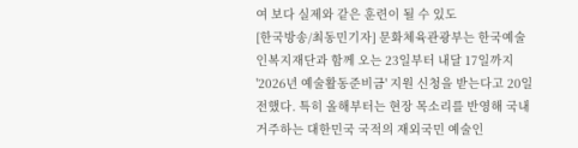여 보다 실제와 같은 훈련이 될 수 있도
[한국방송/최동민기자] 문화체육관광부는 한국예술인복지재단과 함께 오는 23일부터 내달 17일까지 '2026년 예술활동준비금' 지원 신청을 받는다고 20일 전했다. 특히 올해부터는 현장 목소리를 반영해 국내 거주하는 대한민국 국적의 재외국민 예술인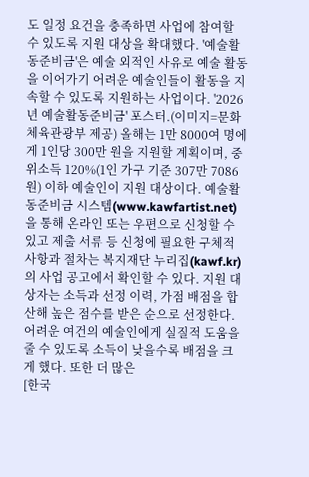도 일정 요건을 충족하면 사업에 참여할 수 있도록 지원 대상을 확대했다. '예술활동준비금'은 예술 외적인 사유로 예술 활동을 이어가기 어려운 예술인들이 활동을 지속할 수 있도록 지원하는 사업이다. '2026년 예술활동준비금' 포스터.(이미지=문화체육관광부 제공) 올해는 1만 8000여 명에게 1인당 300만 원을 지원할 계획이며, 중위소득 120%(1인 가구 기준 307만 7086원) 이하 예술인이 지원 대상이다. 예술활동준비금 시스템(www.kawfartist.net)을 통해 온라인 또는 우편으로 신청할 수 있고 제출 서류 등 신청에 필요한 구체적 사항과 절차는 복지재단 누리집(kawf.kr)의 사업 공고에서 확인할 수 있다. 지원 대상자는 소득과 선정 이력, 가점 배점을 합산해 높은 점수를 받은 순으로 선정한다. 어려운 여건의 예술인에게 실질적 도움을 줄 수 있도록 소득이 낮을수록 배점을 크게 했다. 또한 더 많은
[한국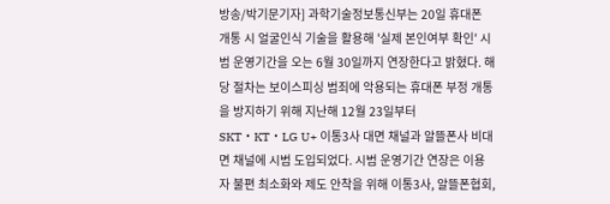방송/박기문기자] 과학기술정보통신부는 20일 휴대폰 개통 시 얼굴인식 기술을 활용해 '실제 본인여부 확인' 시범 운영기간을 오는 6월 30일까지 연장한다고 밝혔다. 해당 절차는 보이스피싱 범죄에 악용되는 휴대폰 부정 개통을 방지하기 위해 지난해 12월 23일부터 SKT・KT・LG U+ 이통3사 대면 채널과 알뜰폰사 비대면 채널에 시범 도입되었다. 시범 운영기간 연장은 이용자 불편 최소화와 제도 안착을 위해 이통3사, 알뜰폰협회,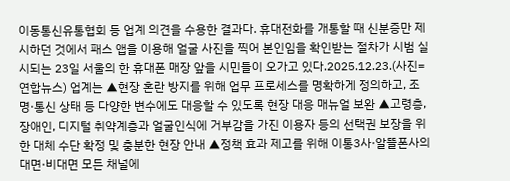이동통신유통협회 등 업계 의견을 수용한 결과다. 휴대전화를 개통할 때 신분증만 제시하던 것에서 패스 앱을 이용해 얼굴 사진을 찍어 본인임을 확인받는 절차가 시범 실시되는 23일 서울의 한 휴대폰 매장 앞을 시민들이 오가고 있다.2025.12.23.(사진=연합뉴스) 업계는 ▲현장 혼란 방지를 위해 업무 프로세스를 명확하게 정의하고, 조명·통신 상태 등 다양한 변수에도 대응할 수 있도록 현장 대응 매뉴얼 보완 ▲고령층, 장애인, 디지털 취약계층과 얼굴인식에 거부감을 가진 이용자 등의 선택권 보장을 위한 대체 수단 확정 및 충분한 현장 안내 ▲정책 효과 제고를 위해 이통3사·알뜰폰사의 대면·비대면 모든 채널에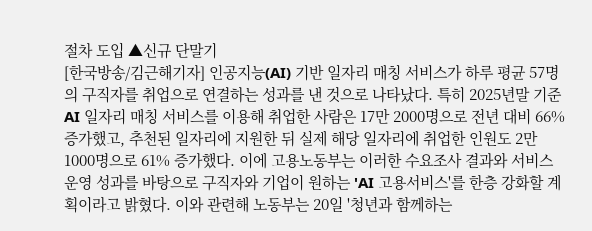절차 도입 ▲신규 단말기
[한국방송/김근해기자] 인공지능(AI) 기반 일자리 매칭 서비스가 하루 평균 57명의 구직자를 취업으로 연결하는 성과를 낸 것으로 나타났다. 특히 2025년말 기준 AI 일자리 매칭 서비스를 이용해 취업한 사람은 17만 2000명으로 전년 대비 66% 증가했고, 추천된 일자리에 지원한 뒤 실제 해당 일자리에 취업한 인원도 2만 1000명으로 61% 증가했다. 이에 고용노동부는 이러한 수요조사 결과와 서비스 운영 성과를 바탕으로 구직자와 기업이 원하는 'AI 고용서비스'를 한층 강화할 계획이라고 밝혔다. 이와 관련해 노동부는 20일 '청년과 함께하는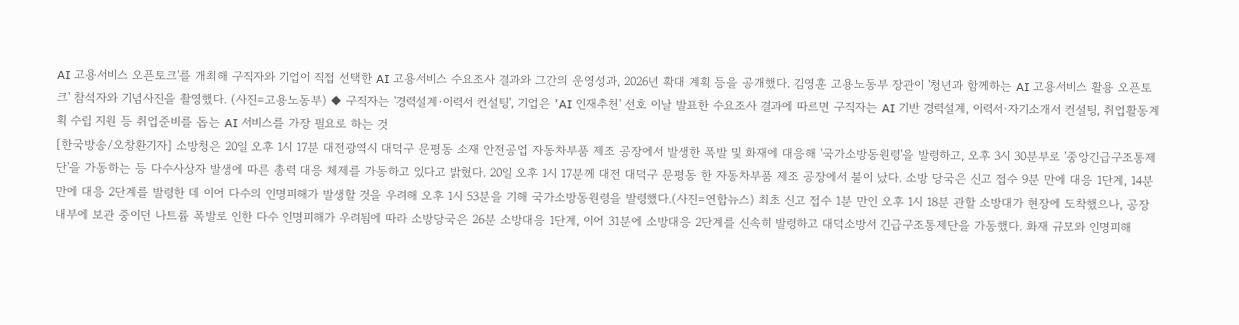AI 고용서비스 오픈토크'를 개최해 구직자와 기업이 직접 선택한 AI 고용서비스 수요조사 결과와 그간의 운영성과, 2026년 확대 계획 등을 공개했다. 김영훈 고용노동부 장관이 '청년과 함께하는 AI 고용서비스 활용 오픈토크' 참석자와 기념사진을 촬영했다. (사진=고용노동부) ◆ 구직자는 '경력설계·이력서 컨설팅', 기업은 'AI 인재추천' 선호 이날 발표한 수요조사 결과에 따르면 구직자는 AI 기반 경력설계, 이력서·자기소개서 컨설팅, 취업활동계획 수립 지원 등 취업준비를 돕는 AI 서비스를 가장 필요로 하는 것
[한국방송/오창환기자] 소방청은 20일 오후 1시 17분 대전광역시 대덕구 문평동 소재 안전공업 자동차부품 제조 공장에서 발생한 폭발 및 화재에 대응해 '국가소방동원령'을 발령하고, 오후 3시 30분부로 '중앙긴급구조통제단'을 가동하는 등 다수사상자 발생에 따른 총력 대응 체제를 가동하고 있다고 밝혔다. 20일 오후 1시 17분께 대전 대덕구 문평동 한 자동차부품 제조 공장에서 불이 났다. 소방 당국은 신고 접수 9분 만에 대응 1단계, 14분 만에 대응 2단계를 발령한 데 이어 다수의 인명피해가 발생할 것을 우려해 오후 1시 53분을 기해 국가소방동원령을 발령했다.(사진=연합뉴스) 최초 신고 접수 1분 만인 오후 1시 18분 관할 소방대가 현장에 도착했으나, 공장 내부에 보관 중이던 나트륨 폭발로 인한 다수 인명피해가 우려됨에 따라 소방당국은 26분 소방대응 1단계, 이어 31분에 소방대응 2단계를 신속히 발령하고 대덕소방서 긴급구조통제단을 가동했다. 화재 규모와 인명피해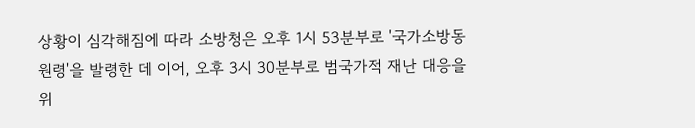상황이 심각해짐에 따라 소방청은 오후 1시 53분부로 '국가소방동원령'을 발령한 데 이어, 오후 3시 30분부로 범국가적 재난 대응을 위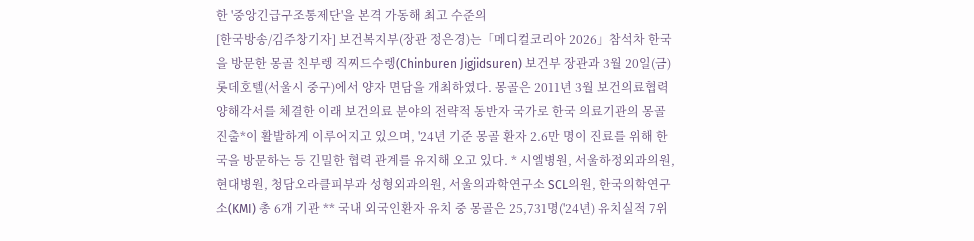한 '중앙긴급구조통제단'을 본격 가동해 최고 수준의
[한국방송/김주창기자] 보건복지부(장관 정은경)는「메디컬코리아 2026」참석차 한국을 방문한 몽골 친부렝 직찌드수렝(Chinburen Jigjidsuren) 보건부 장관과 3월 20일(금) 롯데호텔(서울시 중구)에서 양자 면담을 개최하였다. 몽골은 2011년 3월 보건의료협력 양해각서를 체결한 이래 보건의료 분야의 전략적 동반자 국가로 한국 의료기관의 몽골 진출*이 활발하게 이루어지고 있으며, '24년 기준 몽골 환자 2.6만 명이 진료를 위해 한국을 방문하는 등 긴밀한 협력 관계를 유지해 오고 있다. * 시엘병원, 서울하정외과의원, 현대병원, 청담오라클피부과 성형외과의원, 서울의과학연구소 SCL의원, 한국의학연구소(KMI) 총 6개 기관 ** 국내 외국인환자 유치 중 몽골은 25,731명('24년) 유치실적 7위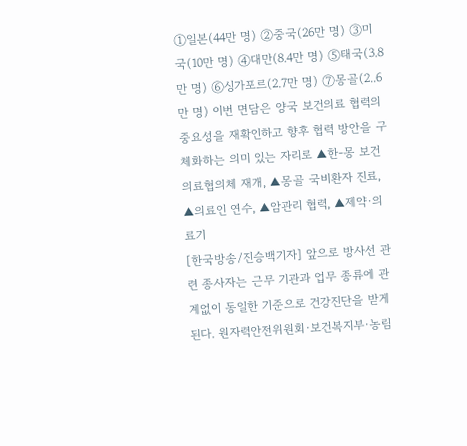①일본(44만 명) ②중국(26만 명) ③미국(10만 명) ④대만(8.4만 명) ⑤태국(3.8만 명) ⑥싱가포르(2.7만 명) ⑦몽골(2..6만 명) 이번 면담은 양국 보건의료 협력의 중요성을 재확인하고 향후 협력 방안을 구체화하는 의미 있는 자리로 ▲한-몽 보건의료협의체 재개, ▲몽골 국비환자 진료, ▲의료인 연수, ▲암관리 협력, ▲제약·의료기
[한국방송/진승백기자] 앞으로 방사선 관련 종사자는 근무 기관과 업무 종류에 관계없이 동일한 기준으로 건강진단을 받게 된다. 원자력안전위원회·보건복지부·농림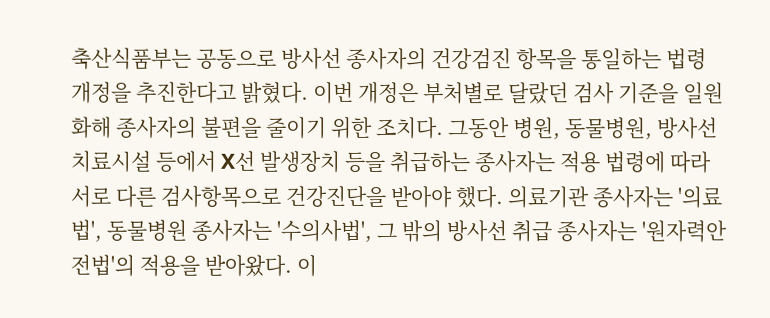축산식품부는 공동으로 방사선 종사자의 건강검진 항목을 통일하는 법령 개정을 추진한다고 밝혔다. 이번 개정은 부처별로 달랐던 검사 기준을 일원화해 종사자의 불편을 줄이기 위한 조치다. 그동안 병원, 동물병원, 방사선 치료시설 등에서 X선 발생장치 등을 취급하는 종사자는 적용 법령에 따라 서로 다른 검사항목으로 건강진단을 받아야 했다. 의료기관 종사자는 '의료법', 동물병원 종사자는 '수의사법', 그 밖의 방사선 취급 종사자는 '원자력안전법'의 적용을 받아왔다. 이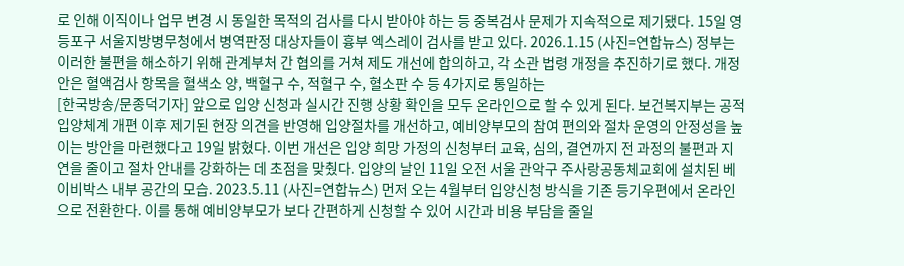로 인해 이직이나 업무 변경 시 동일한 목적의 검사를 다시 받아야 하는 등 중복검사 문제가 지속적으로 제기됐다. 15일 영등포구 서울지방병무청에서 병역판정 대상자들이 흉부 엑스레이 검사를 받고 있다. 2026.1.15 (사진=연합뉴스) 정부는 이러한 불편을 해소하기 위해 관계부처 간 협의를 거쳐 제도 개선에 합의하고, 각 소관 법령 개정을 추진하기로 했다. 개정안은 혈액검사 항목을 혈색소 양, 백혈구 수, 적혈구 수, 혈소판 수 등 4가지로 통일하는
[한국방송/문종덕기자] 앞으로 입양 신청과 실시간 진행 상황 확인을 모두 온라인으로 할 수 있게 된다. 보건복지부는 공적입양체계 개편 이후 제기된 현장 의견을 반영해 입양절차를 개선하고, 예비양부모의 참여 편의와 절차 운영의 안정성을 높이는 방안을 마련했다고 19일 밝혔다. 이번 개선은 입양 희망 가정의 신청부터 교육, 심의, 결연까지 전 과정의 불편과 지연을 줄이고 절차 안내를 강화하는 데 초점을 맞췄다. 입양의 날인 11일 오전 서울 관악구 주사랑공동체교회에 설치된 베이비박스 내부 공간의 모습. 2023.5.11 (사진=연합뉴스) 먼저 오는 4월부터 입양신청 방식을 기존 등기우편에서 온라인으로 전환한다. 이를 통해 예비양부모가 보다 간편하게 신청할 수 있어 시간과 비용 부담을 줄일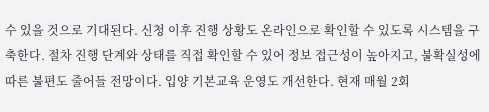수 있을 것으로 기대된다. 신청 이후 진행 상황도 온라인으로 확인할 수 있도록 시스템을 구축한다. 절차 진행 단계와 상태를 직접 확인할 수 있어 정보 접근성이 높아지고, 불확실성에 따른 불편도 줄어들 전망이다. 입양 기본교육 운영도 개선한다. 현재 매월 2회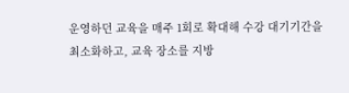운영하던 교육을 매주 1회로 확대해 수강 대기기간을 최소화하고, 교육 장소를 지방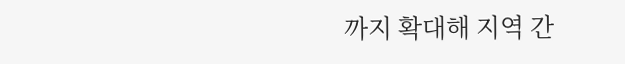까지 확대해 지역 간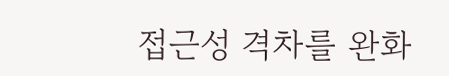접근성 격차를 완화